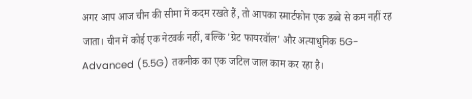अगर आप आज चीन की सीमा में कदम रखते हैं, तो आपका स्मार्टफोन एक डब्बे से कम नहीं रह जाता। चीन में कोई एक नेटवर्क नहीं, बल्कि 'ग्रेट फायरवॉल' और अत्याधुनिक 5G-Advanced (5.5G) तकनीक का एक जटिल जाल काम कर रहा है।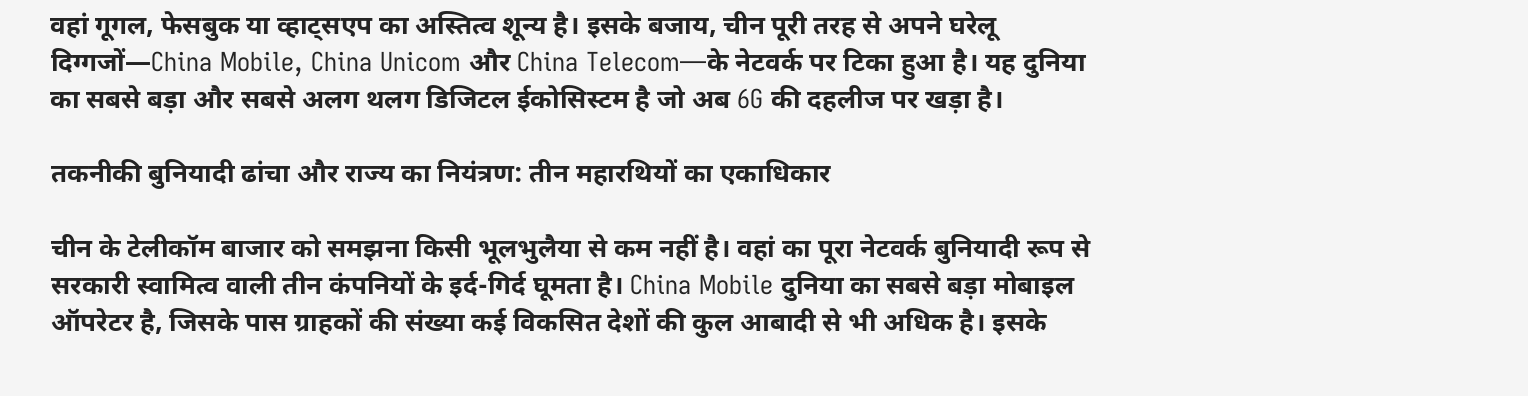वहां गूगल, फेसबुक या व्हाट्सएप का अस्तित्व शून्य है। इसके बजाय, चीन पूरी तरह से अपने घरेलू दिग्गजों—China Mobile, China Unicom और China Telecom—के नेटवर्क पर टिका हुआ है। यह दुनिया का सबसे बड़ा और सबसे अलग थलग डिजिटल ईकोसिस्टम है जो अब 6G की दहलीज पर खड़ा है।

तकनीकी बुनियादी ढांचा और राज्य का नियंत्रण: तीन महारथियों का एकाधिकार

चीन के टेलीकॉम बाजार को समझना किसी भूलभुलैया से कम नहीं है। वहां का पूरा नेटवर्क बुनियादी रूप से सरकारी स्वामित्व वाली तीन कंपनियों के इर्द-गिर्द घूमता है। China Mobile दुनिया का सबसे बड़ा मोबाइल ऑपरेटर है, जिसके पास ग्राहकों की संख्या कई विकसित देशों की कुल आबादी से भी अधिक है। इसके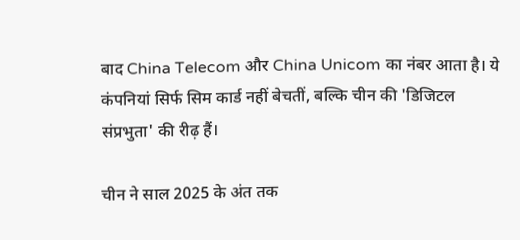बाद China Telecom और China Unicom का नंबर आता है। ये कंपनियां सिर्फ सिम कार्ड नहीं बेचतीं, बल्कि चीन की 'डिजिटल संप्रभुता' की रीढ़ हैं।

चीन ने साल 2025 के अंत तक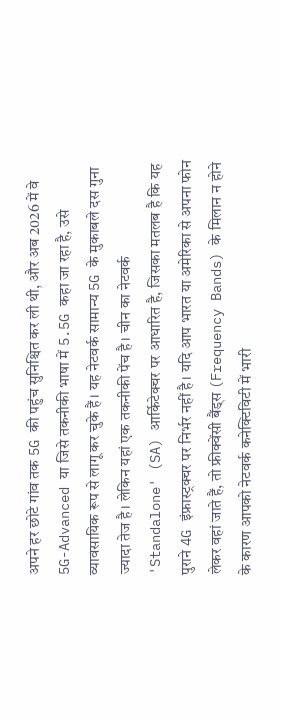अपने हर छोटे गांव तक 5G की पहुंच सुनिश्चित कर ली थी, और अब 2026 में वे 5G-Advanced या जिसे तकनीकी भाषा में 5.5G कहा जा रहा है, उसे व्यावसायिक रूप से लागू कर चुके हैं। यह नेटवर्क सामान्य 5G के मुकाबले दस गुना ज्यादा तेज है। लेकिन यहां एक तकनीकी पेंच है। चीन का नेटवर्क 'Standalone' (SA) आर्किटेक्चर पर आधारित है, जिसका मतलब है कि यह पुराने 4G इंफ्रास्ट्रक्चर पर निर्भर नहीं है। यदि आप भारत या अमेरिका से अपना फोन लेकर वहां जाते हैं, तो फ्रीक्वेंसी बैंड्स (Frequency Bands) के मिलान न होने के कारण आपको नेटवर्क कनेक्टिविटी में भारी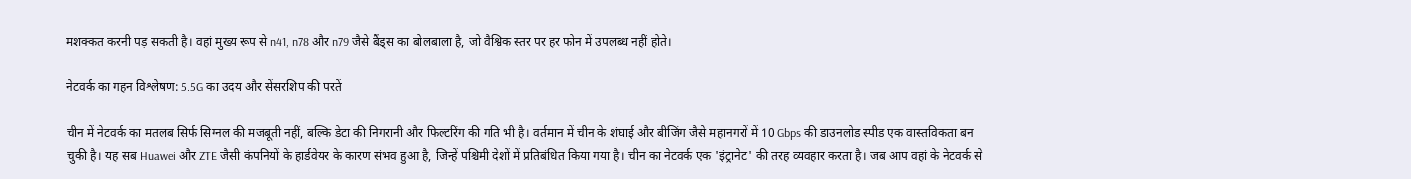मशक्कत करनी पड़ सकती है। वहां मुख्य रूप से n41, n78 और n79 जैसे बैंड्स का बोलबाला है, जो वैश्विक स्तर पर हर फोन में उपलब्ध नहीं होते।

नेटवर्क का गहन विश्लेषण: 5.5G का उदय और सेंसरशिप की परतें

चीन में नेटवर्क का मतलब सिर्फ सिग्नल की मजबूती नहीं, बल्कि डेटा की निगरानी और फिल्टरिंग की गति भी है। वर्तमान में चीन के शंघाई और बीजिंग जैसे महानगरों में 10 Gbps की डाउनलोड स्पीड एक वास्तविकता बन चुकी है। यह सब Huawei और ZTE जैसी कंपनियों के हार्डवेयर के कारण संभव हुआ है, जिन्हें पश्चिमी देशों में प्रतिबंधित किया गया है। चीन का नेटवर्क एक 'इंट्रानेट' की तरह व्यवहार करता है। जब आप वहां के नेटवर्क से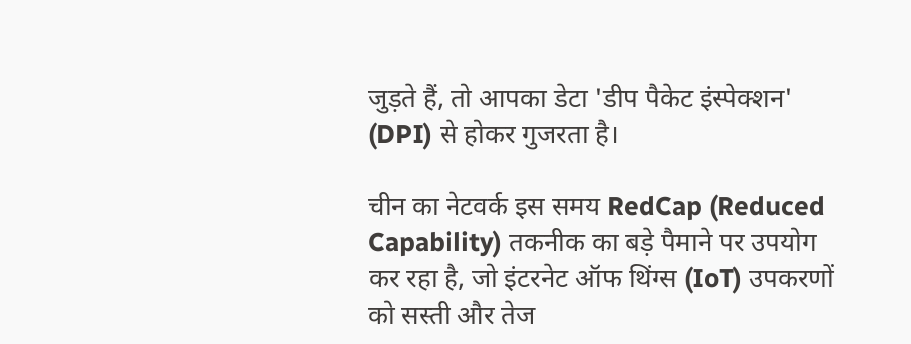जुड़ते हैं, तो आपका डेटा 'डीप पैकेट इंस्पेक्शन' (DPI) से होकर गुजरता है।

चीन का नेटवर्क इस समय RedCap (Reduced Capability) तकनीक का बड़े पैमाने पर उपयोग कर रहा है, जो इंटरनेट ऑफ थिंग्स (IoT) उपकरणों को सस्ती और तेज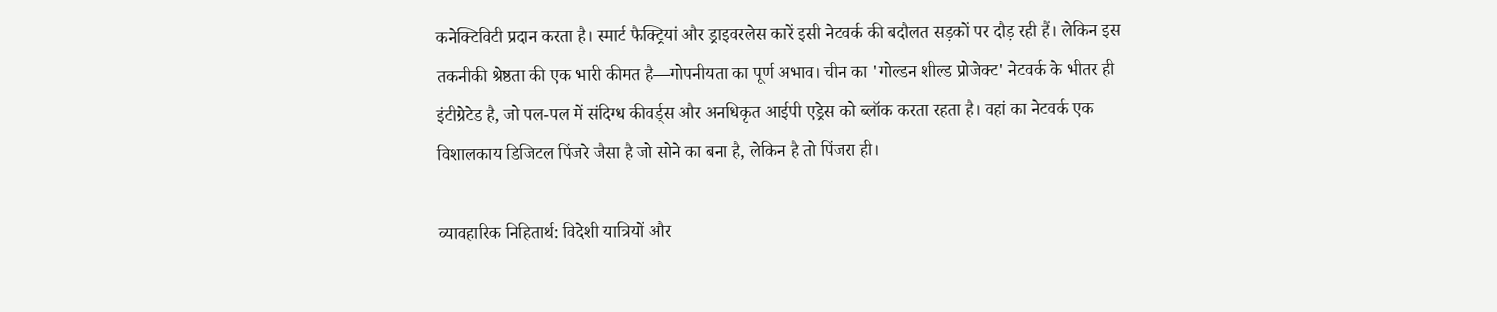कनेक्टिविटी प्रदान करता है। स्मार्ट फैक्ट्रियां और ड्राइवरलेस कारें इसी नेटवर्क की बदौलत सड़कों पर दौड़ रही हैं। लेकिन इस तकनीकी श्रेष्ठता की एक भारी कीमत है—गोपनीयता का पूर्ण अभाव। चीन का 'गोल्डन शील्ड प्रोजेक्ट' नेटवर्क के भीतर ही इंटीग्रेटेड है, जो पल-पल में संदिग्ध कीवर्ड्स और अनधिकृत आईपी एड्रेस को ब्लॉक करता रहता है। वहां का नेटवर्क एक विशालकाय डिजिटल पिंजरे जैसा है जो सोने का बना है, लेकिन है तो पिंजरा ही।

व्यावहारिक निहितार्थ: विदेशी यात्रियों और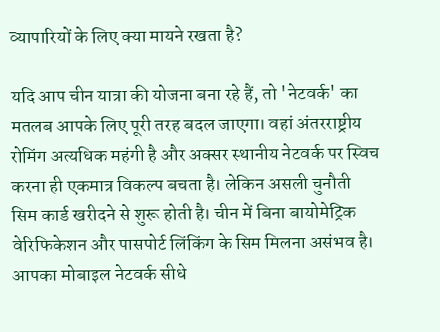व्यापारियों के लिए क्या मायने रखता है?

यदि आप चीन यात्रा की योजना बना रहे हैं, तो 'नेटवर्क' का मतलब आपके लिए पूरी तरह बदल जाएगा। वहां अंतरराष्ट्रीय रोमिंग अत्यधिक महंगी है और अक्सर स्थानीय नेटवर्क पर स्विच करना ही एकमात्र विकल्प बचता है। लेकिन असली चुनौती सिम कार्ड खरीदने से शुरू होती है। चीन में बिना बायोमेट्रिक वेरिफिकेशन और पासपोर्ट लिंकिंग के सिम मिलना असंभव है। आपका मोबाइल नेटवर्क सीधे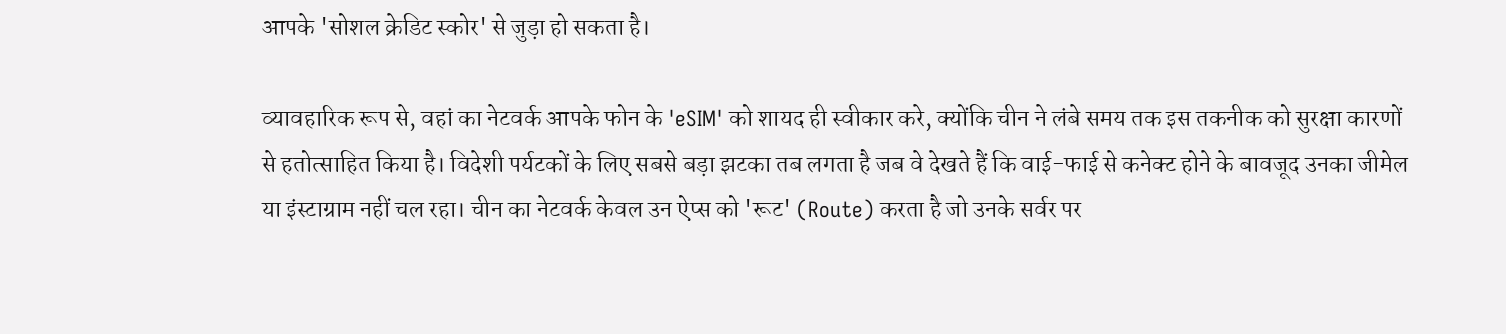आपके 'सोशल क्रेडिट स्कोर' से जुड़ा हो सकता है।

व्यावहारिक रूप से, वहां का नेटवर्क आपके फोन के 'eSIM' को शायद ही स्वीकार करे, क्योंकि चीन ने लंबे समय तक इस तकनीक को सुरक्षा कारणों से हतोत्साहित किया है। विदेशी पर्यटकों के लिए सबसे बड़ा झटका तब लगता है जब वे देखते हैं कि वाई-फाई से कनेक्ट होने के बावजूद उनका जीमेल या इंस्टाग्राम नहीं चल रहा। चीन का नेटवर्क केवल उन ऐप्स को 'रूट' (Route) करता है जो उनके सर्वर पर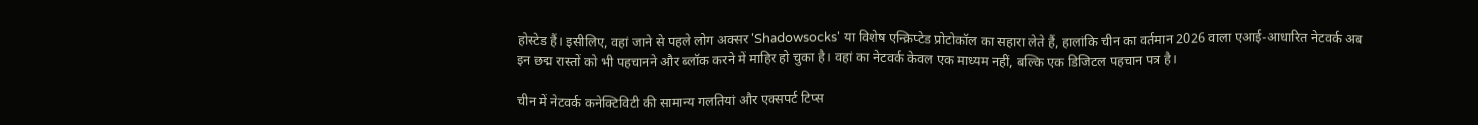होस्टेड हैं। इसीलिए, वहां जाने से पहले लोग अक्सर 'Shadowsocks' या विशेष एन्क्रिप्टेड प्रोटोकॉल का सहारा लेते हैं, हालांकि चीन का वर्तमान 2026 वाला एआई-आधारित नेटवर्क अब इन छद्म रास्तों को भी पहचानने और ब्लॉक करने में माहिर हो चुका है। वहां का नेटवर्क केवल एक माध्यम नहीं, बल्कि एक डिजिटल पहचान पत्र है।

चीन में नेटवर्क कनेक्टिविटी की सामान्य गलतियां और एक्सपर्ट टिप्स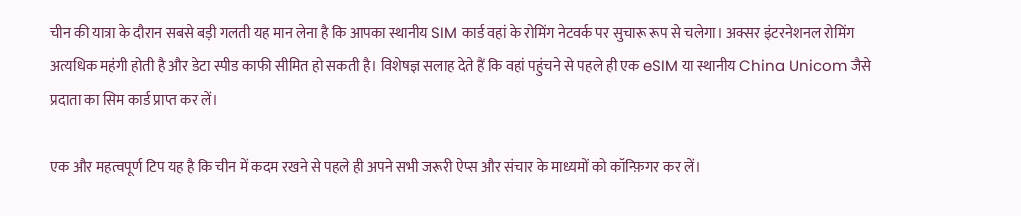चीन की यात्रा के दौरान सबसे बड़ी गलती यह मान लेना है कि आपका स्थानीय SIM कार्ड वहां के रोमिंग नेटवर्क पर सुचारू रूप से चलेगा। अक्सर इंटरनेशनल रोमिंग अत्यधिक महंगी होती है और डेटा स्पीड काफी सीमित हो सकती है। विशेषज्ञ सलाह देते हैं कि वहां पहुंचने से पहले ही एक eSIM या स्थानीय China Unicom जैसे प्रदाता का सिम कार्ड प्राप्त कर लें।

एक और महत्वपूर्ण टिप यह है कि चीन में कदम रखने से पहले ही अपने सभी जरूरी ऐप्स और संचार के माध्यमों को कॉन्फ़िगर कर लें।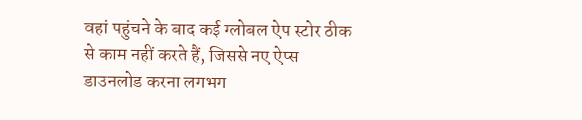वहां पहुंचने के बाद कई ग्लोबल ऐप स्टोर ठीक से काम नहीं करते हैं, जिससे नए ऐप्स डाउनलोड करना लगभग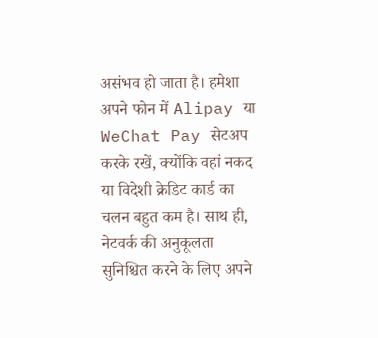असंभव हो जाता है। हमेशा अपने फोन में Alipay या WeChat Pay सेटअप करके रखें, क्योंकि वहां नकद या विदेशी क्रेडिट कार्ड का चलन बहुत कम है। साथ ही, नेटवर्क की अनुकूलता सुनिश्चित करने के लिए अपने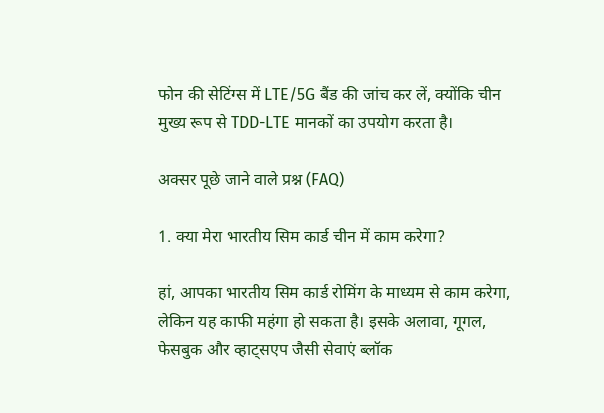फोन की सेटिंग्स में LTE/5G बैंड की जांच कर लें, क्योंकि चीन मुख्य रूप से TDD-LTE मानकों का उपयोग करता है।

अक्सर पूछे जाने वाले प्रश्न (FAQ)

1. क्या मेरा भारतीय सिम कार्ड चीन में काम करेगा?

हां, आपका भारतीय सिम कार्ड रोमिंग के माध्यम से काम करेगा, लेकिन यह काफी महंगा हो सकता है। इसके अलावा, गूगल, फेसबुक और व्हाट्सएप जैसी सेवाएं ब्लॉक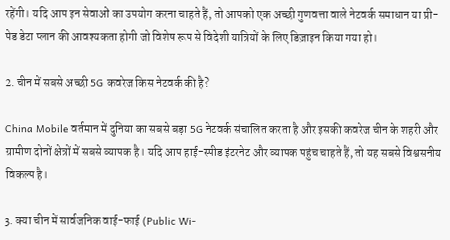रहेंगी। यदि आप इन सेवाओं का उपयोग करना चाहते हैं, तो आपको एक अच्छी गुणवत्ता वाले नेटवर्क समाधान या प्री-पेड डेटा प्लान की आवश्यकता होगी जो विशेष रूप से विदेशी यात्रियों के लिए डिज़ाइन किया गया हो।

2. चीन में सबसे अच्छी 5G कवरेज किस नेटवर्क की है?

China Mobile वर्तमान में दुनिया का सबसे बड़ा 5G नेटवर्क संचालित करता है और इसकी कवरेज चीन के शहरी और ग्रामीण दोनों क्षेत्रों में सबसे व्यापक है। यदि आप हाई-स्पीड इंटरनेट और व्यापक पहुंच चाहते हैं, तो यह सबसे विश्वसनीय विकल्प है।

3. क्या चीन में सार्वजनिक वाई-फाई (Public Wi-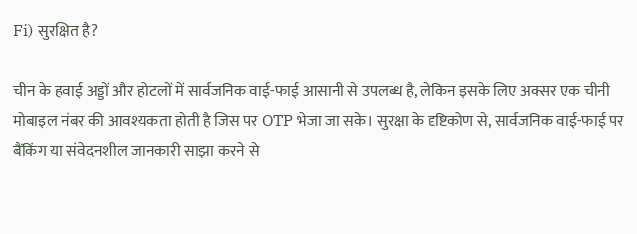Fi) सुरक्षित है?

चीन के हवाई अड्डों और होटलों में सार्वजनिक वाई-फाई आसानी से उपलब्ध है, लेकिन इसके लिए अक्सर एक चीनी मोबाइल नंबर की आवश्यकता होती है जिस पर OTP भेजा जा सके। सुरक्षा के दृष्टिकोण से, सार्वजनिक वाई-फाई पर बैंकिंग या संवेदनशील जानकारी साझा करने से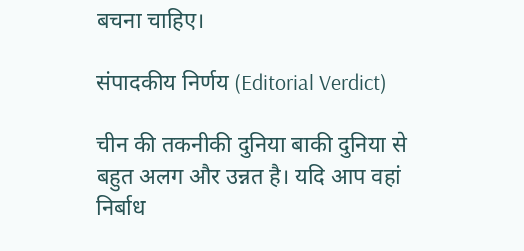बचना चाहिए।

संपादकीय निर्णय (Editorial Verdict)

चीन की तकनीकी दुनिया बाकी दुनिया से बहुत अलग और उन्नत है। यदि आप वहां निर्बाध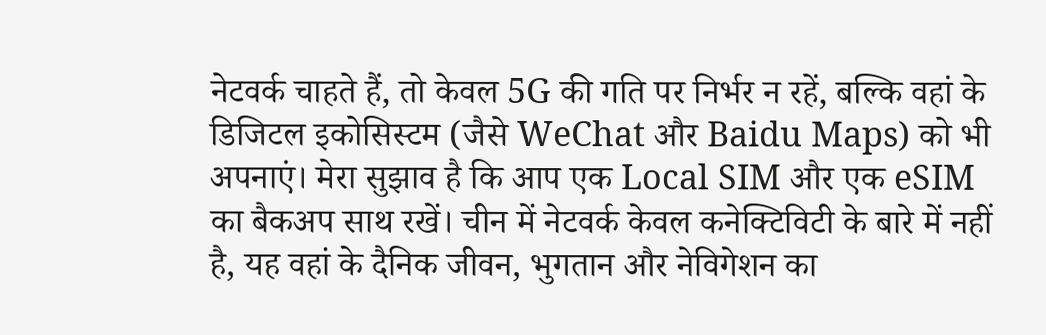नेटवर्क चाहते हैं, तो केवल 5G की गति पर निर्भर न रहें, बल्कि वहां के डिजिटल इकोसिस्टम (जैसे WeChat और Baidu Maps) को भी अपनाएं। मेरा सुझाव है कि आप एक Local SIM और एक eSIM का बैकअप साथ रखें। चीन में नेटवर्क केवल कनेक्टिविटी के बारे में नहीं है, यह वहां के दैनिक जीवन, भुगतान और नेविगेशन का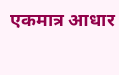एकमात्र आधार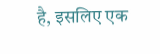है, इसलिए एक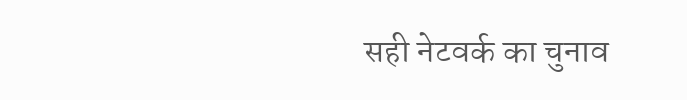सही नेटवर्क का चुनाव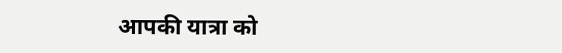आपकी यात्रा को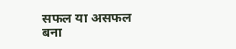सफल या असफल बना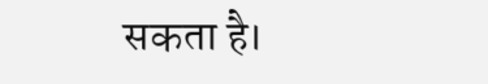सकता है।